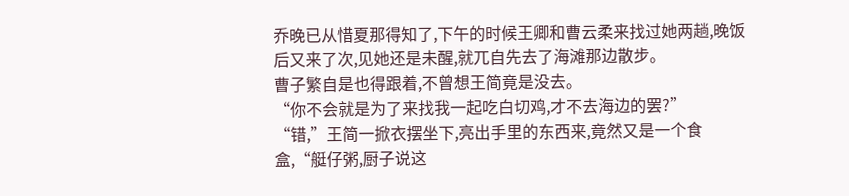乔晚已从惜夏那得知了,下午的时候王卿和曹云柔来找过她两趟,晚饭后又来了次,见她还是未醒,就兀自先去了海滩那边散步。
曹子繁自是也得跟着,不曾想王简竟是没去。
“你不会就是为了来找我一起吃白切鸡,才不去海边的罢?”
“错,”王简一掀衣摆坐下,亮出手里的东西来,竟然又是一个食盒,“艇仔粥,厨子说这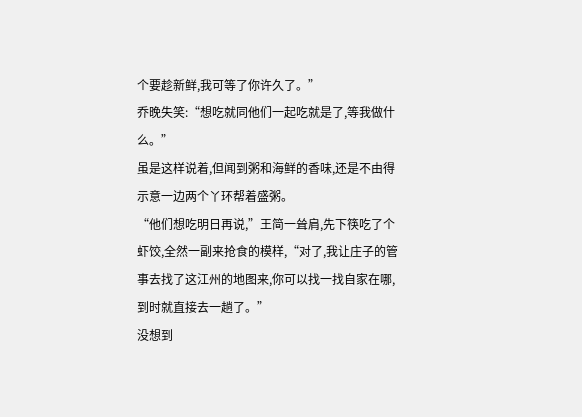个要趁新鲜,我可等了你许久了。”
乔晚失笑:“想吃就同他们一起吃就是了,等我做什么。”
虽是这样说着,但闻到粥和海鲜的香味,还是不由得示意一边两个丫环帮着盛粥。
“他们想吃明日再说,”王简一耸肩,先下筷吃了个虾饺,全然一副来抢食的模样,“对了,我让庄子的管事去找了这江州的地图来,你可以找一找自家在哪,到时就直接去一趟了。”
没想到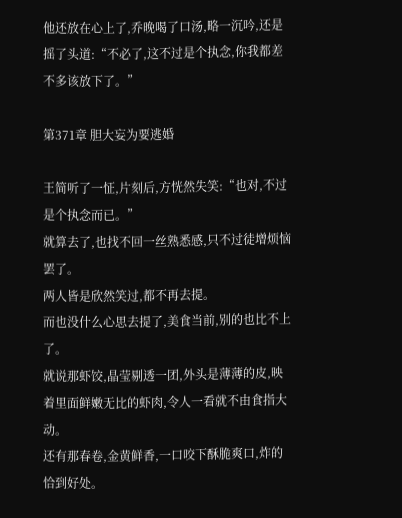他还放在心上了,乔晚喝了口汤,略一沉吟,还是摇了头道:“不必了,这不过是个执念,你我都差不多该放下了。”

第371章 胆大妄为要逃婚

王简听了一怔,片刻后,方恍然失笑:“也对,不过是个执念而已。”
就算去了,也找不回一丝熟悉感,只不过徒增烦恼罢了。
两人皆是欣然笑过,都不再去提。
而也没什么心思去提了,美食当前,别的也比不上了。
就说那虾饺,晶莹剔透一团,外头是薄薄的皮,映着里面鲜嫩无比的虾肉,令人一看就不由食指大动。
还有那春卷,金黄鲜香,一口咬下酥脆爽口,炸的恰到好处。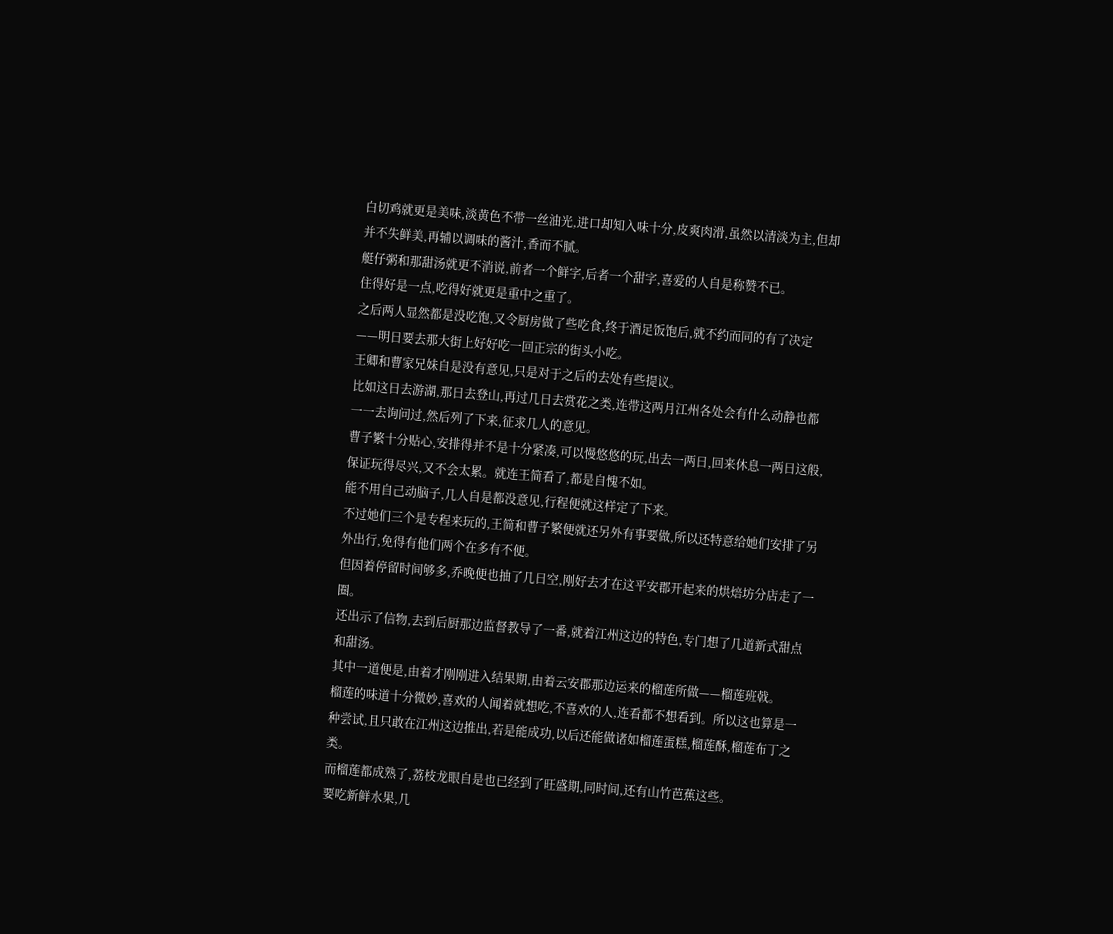白切鸡就更是美味,淡黄色不带一丝油光,进口却知入味十分,皮爽肉滑,虽然以清淡为主,但却并不失鲜美,再辅以调味的酱汁,香而不腻。
艇仔粥和那甜汤就更不消说,前者一个鲜字,后者一个甜字,喜爱的人自是称赞不已。
住得好是一点,吃得好就更是重中之重了。
之后两人显然都是没吃饱,又令厨房做了些吃食,终于酒足饭饱后,就不约而同的有了决定——明日要去那大街上好好吃一回正宗的街头小吃。
王卿和曹家兄妹自是没有意见,只是对于之后的去处有些提议。
比如这日去游湖,那日去登山,再过几日去赏花之类,连带这两月江州各处会有什么动静也都一一去询问过,然后列了下来,征求几人的意见。
曹子繁十分贴心,安排得并不是十分紧凑,可以慢悠悠的玩,出去一两日,回来休息一两日这般,保证玩得尽兴,又不会太累。就连王简看了,都是自愧不如。
能不用自己动脑子,几人自是都没意见,行程便就这样定了下来。
不过她们三个是专程来玩的,王简和曹子繁便就还另外有事要做,所以还特意给她们安排了另外出行,免得有他们两个在多有不便。
但因着停留时间够多,乔晚便也抽了几日空,刚好去才在这平安郡开起来的烘焙坊分店走了一圈。
还出示了信物,去到后厨那边监督教导了一番,就着江州这边的特色,专门想了几道新式甜点和甜汤。
其中一道便是,由着才刚刚进入结果期,由着云安郡那边运来的榴莲所做——榴莲班戟。
榴莲的味道十分微妙,喜欢的人闻着就想吃,不喜欢的人,连看都不想看到。所以这也算是一种尝试,且只敢在江州这边推出,若是能成功,以后还能做诸如榴莲蛋糕,榴莲酥,榴莲布丁之类。
而榴莲都成熟了,荔枝龙眼自是也已经到了旺盛期,同时间,还有山竹芭蕉这些。
要吃新鲜水果,几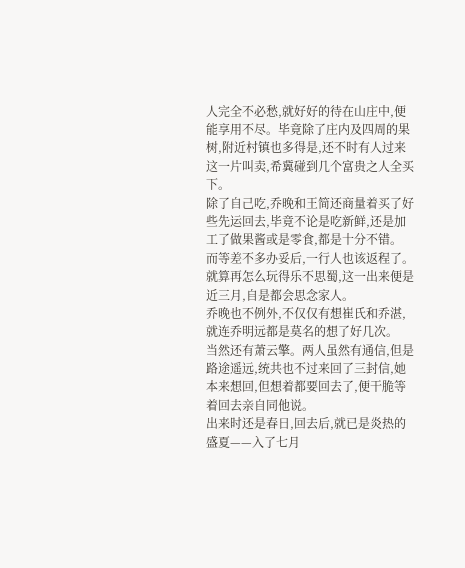人完全不必愁,就好好的待在山庄中,便能享用不尽。毕竟除了庄内及四周的果树,附近村镇也多得是,还不时有人过来这一片叫卖,希冀碰到几个富贵之人全买下。
除了自己吃,乔晚和王简还商量着买了好些先运回去,毕竟不论是吃新鲜,还是加工了做果酱或是零食,都是十分不错。
而等差不多办妥后,一行人也该返程了。
就算再怎么玩得乐不思蜀,这一出来便是近三月,自是都会思念家人。
乔晚也不例外,不仅仅有想崔氏和乔湛,就连乔明远都是莫名的想了好几次。
当然还有萧云擎。两人虽然有通信,但是路途遥远,统共也不过来回了三封信,她本来想回,但想着都要回去了,便干脆等着回去亲自同他说。
出来时还是春日,回去后,就已是炎热的盛夏——入了七月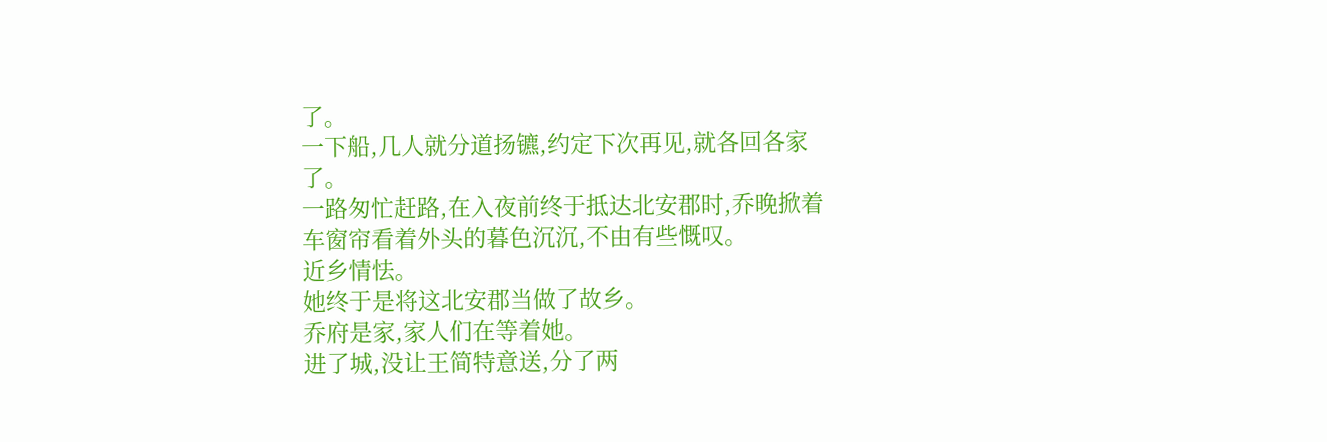了。
一下船,几人就分道扬镳,约定下次再见,就各回各家了。
一路匆忙赶路,在入夜前终于抵达北安郡时,乔晚掀着车窗帘看着外头的暮色沉沉,不由有些慨叹。
近乡情怯。
她终于是将这北安郡当做了故乡。
乔府是家,家人们在等着她。
进了城,没让王简特意送,分了两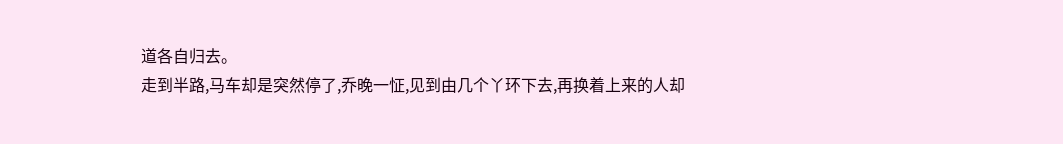道各自归去。
走到半路,马车却是突然停了,乔晚一怔,见到由几个丫环下去,再换着上来的人却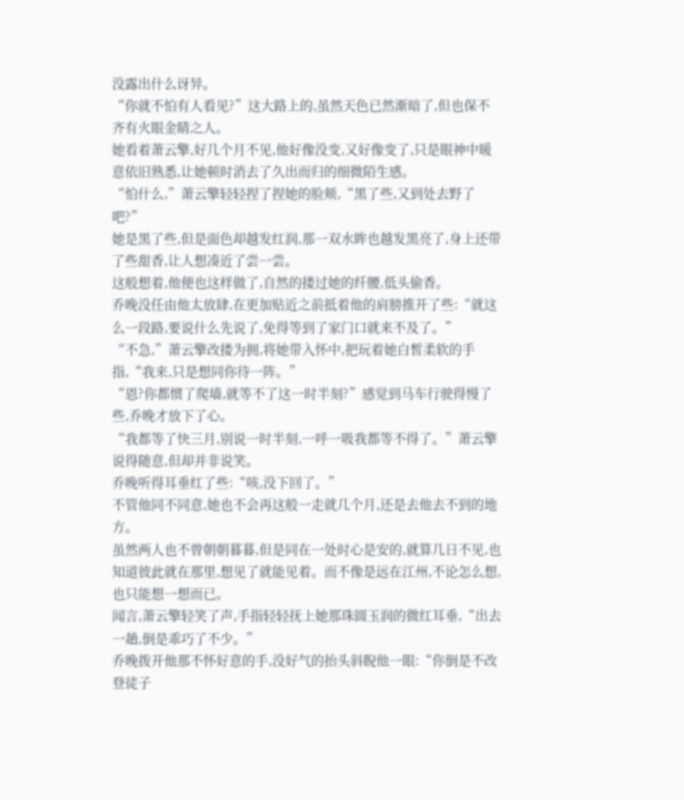没露出什么讶异。
“你就不怕有人看见?”这大路上的,虽然天色已然渐暗了,但也保不齐有火眼金睛之人。
她看着萧云擎,好几个月不见,他好像没变,又好像变了,只是眼神中暖意依旧熟悉,让她顿时消去了久出而归的细微陌生感。
“怕什么,”萧云擎轻轻捏了捏她的脸颊,“黑了些,又到处去野了吧?”
她是黑了些,但是面色却越发红润,那一双水眸也越发黑亮了,身上还带了些甜香,让人想凑近了尝一尝。
这般想着,他便也这样做了,自然的搂过她的纤腰,低头偷香。
乔晚没任由他太放肆,在更加贴近之前抵着他的肩膀推开了些:“就这么一段路,要说什么先说了,免得等到了家门口就来不及了。”
“不急,”萧云擎改搂为拥,将她带入怀中,把玩着她白皙柔软的手指,“我来,只是想同你待一阵。”
“恩?你都惯了爬墙,就等不了这一时半刻?”感觉到马车行驶得慢了些,乔晚才放下了心。
“我都等了快三月,别说一时半刻,一呼一吸我都等不得了。”萧云擎说得随意,但却并非说笑。
乔晚听得耳垂红了些:“咳,没下回了。”
不管他同不同意,她也不会再这般一走就几个月,还是去他去不到的地方。
虽然两人也不曾朝朝暮暮,但是同在一处时心是安的,就算几日不见,也知道彼此就在那里,想见了就能见着。而不像是远在江州,不论怎么想,也只能想一想而已。
闻言,萧云擎轻笑了声,手指轻轻抚上她那珠圆玉润的微红耳垂,“出去一趟,倒是乖巧了不少。”
乔晚拨开他那不怀好意的手,没好气的抬头斜睨他一眼:“你倒是不改登徒子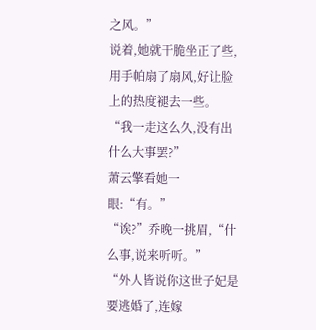之风。”
说着,她就干脆坐正了些,用手帕扇了扇风,好让脸上的热度褪去一些。
“我一走这么久,没有出什么大事罢?”
萧云擎看她一眼:“有。”
“诶?”乔晚一挑眉,“什么事,说来听听。”
“外人皆说你这世子妃是要逃婚了,连嫁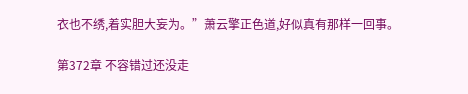衣也不绣,着实胆大妄为。”萧云擎正色道,好似真有那样一回事。

第372章 不容错过还没走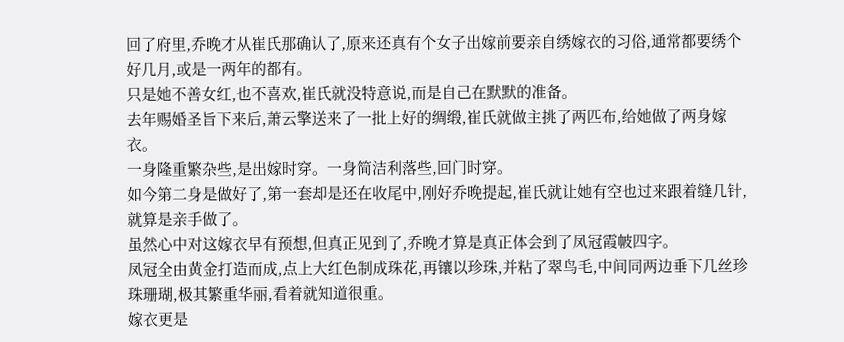回了府里,乔晚才从崔氏那确认了,原来还真有个女子出嫁前要亲自绣嫁衣的习俗,通常都要绣个好几月,或是一两年的都有。
只是她不善女红,也不喜欢,崔氏就没特意说,而是自己在默默的准备。
去年赐婚圣旨下来后,萧云擎送来了一批上好的绸缎,崔氏就做主挑了两匹布,给她做了两身嫁衣。
一身隆重繁杂些,是出嫁时穿。一身简洁利落些,回门时穿。
如今第二身是做好了,第一套却是还在收尾中,刚好乔晚提起,崔氏就让她有空也过来跟着缝几针,就算是亲手做了。
虽然心中对这嫁衣早有预想,但真正见到了,乔晚才算是真正体会到了凤冠霞帔四字。
凤冠全由黄金打造而成,点上大红色制成珠花,再镶以珍珠,并粘了翠鸟毛,中间同两边垂下几丝珍珠珊瑚,极其繁重华丽,看着就知道很重。
嫁衣更是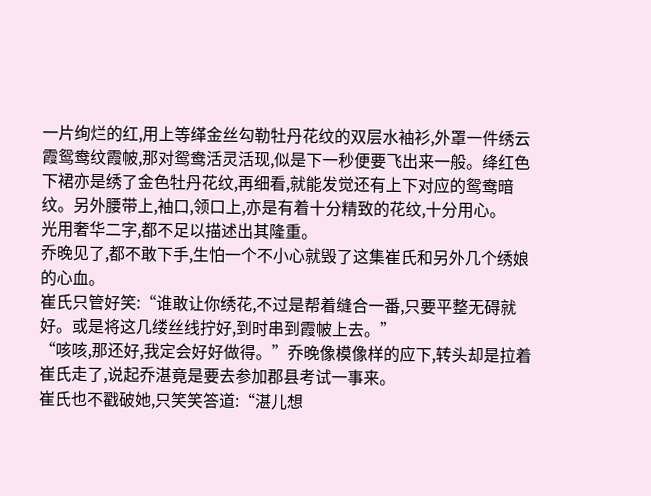一片绚烂的红,用上等缂金丝勾勒牡丹花纹的双层水袖衫,外罩一件绣云霞鸳鸯纹霞帔,那对鸳鸯活灵活现,似是下一秒便要飞出来一般。绛红色下裙亦是绣了金色牡丹花纹,再细看,就能发觉还有上下对应的鸳鸯暗纹。另外腰带上,袖口,领口上,亦是有着十分精致的花纹,十分用心。
光用奢华二字,都不足以描述出其隆重。
乔晚见了,都不敢下手,生怕一个不小心就毁了这集崔氏和另外几个绣娘的心血。
崔氏只管好笑:“谁敢让你绣花,不过是帮着缝合一番,只要平整无碍就好。或是将这几缕丝线拧好,到时串到霞帔上去。”
“咳咳,那还好,我定会好好做得。”乔晚像模像样的应下,转头却是拉着崔氏走了,说起乔湛竟是要去参加郡县考试一事来。
崔氏也不戳破她,只笑笑答道:“湛儿想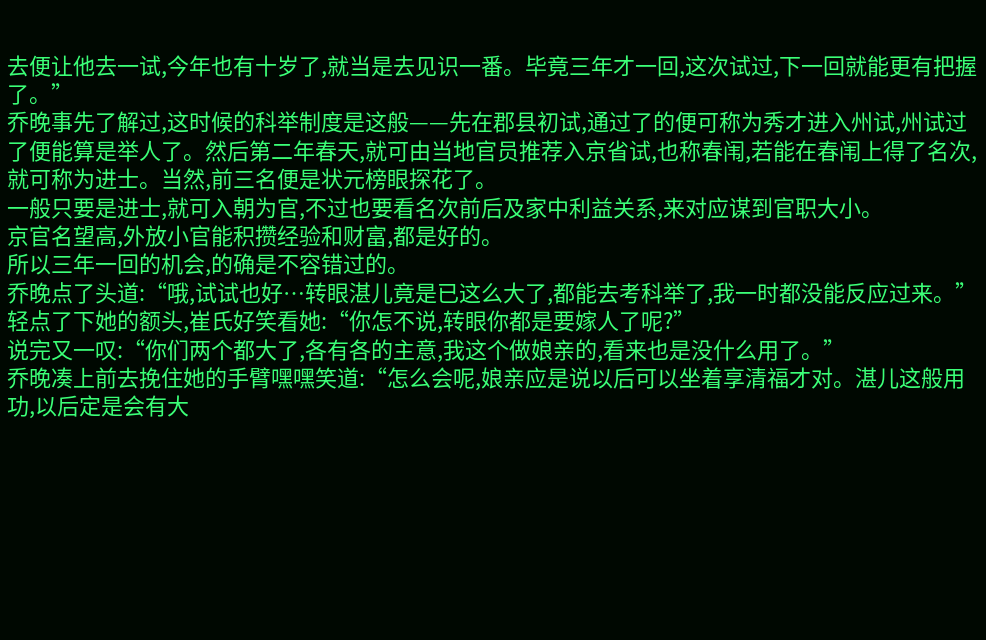去便让他去一试,今年也有十岁了,就当是去见识一番。毕竟三年才一回,这次试过,下一回就能更有把握了。”
乔晚事先了解过,这时候的科举制度是这般——先在郡县初试,通过了的便可称为秀才进入州试,州试过了便能算是举人了。然后第二年春天,就可由当地官员推荐入京省试,也称春闱,若能在春闱上得了名次,就可称为进士。当然,前三名便是状元榜眼探花了。
一般只要是进士,就可入朝为官,不过也要看名次前后及家中利益关系,来对应谋到官职大小。
京官名望高,外放小官能积攒经验和财富,都是好的。
所以三年一回的机会,的确是不容错过的。
乔晚点了头道:“哦,试试也好…转眼湛儿竟是已这么大了,都能去考科举了,我一时都没能反应过来。”
轻点了下她的额头,崔氏好笑看她:“你怎不说,转眼你都是要嫁人了呢?”
说完又一叹:“你们两个都大了,各有各的主意,我这个做娘亲的,看来也是没什么用了。”
乔晚凑上前去挽住她的手臂嘿嘿笑道:“怎么会呢,娘亲应是说以后可以坐着享清福才对。湛儿这般用功,以后定是会有大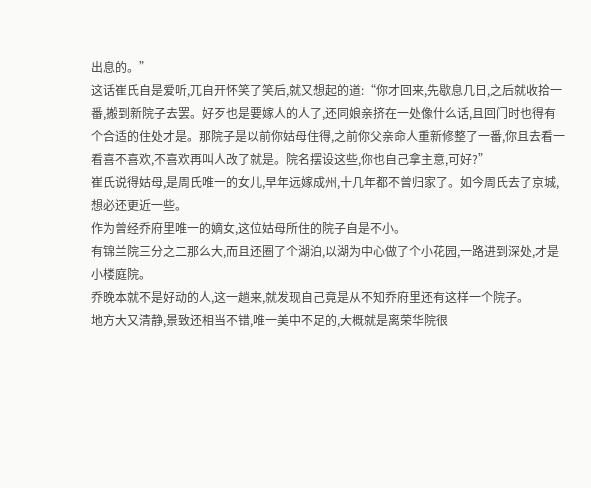出息的。”
这话崔氏自是爱听,兀自开怀笑了笑后,就又想起的道:“你才回来,先歇息几日,之后就收拾一番,搬到新院子去罢。好歹也是要嫁人的人了,还同娘亲挤在一处像什么话,且回门时也得有个合适的住处才是。那院子是以前你姑母住得,之前你父亲命人重新修整了一番,你且去看一看喜不喜欢,不喜欢再叫人改了就是。院名摆设这些,你也自己拿主意,可好?”
崔氏说得姑母,是周氏唯一的女儿,早年远嫁成州,十几年都不曾归家了。如今周氏去了京城,想必还更近一些。
作为曾经乔府里唯一的嫡女,这位姑母所住的院子自是不小。
有锦兰院三分之二那么大,而且还圈了个湖泊,以湖为中心做了个小花园,一路进到深处,才是小楼庭院。
乔晚本就不是好动的人,这一趟来,就发现自己竟是从不知乔府里还有这样一个院子。
地方大又清静,景致还相当不错,唯一美中不足的,大概就是离荣华院很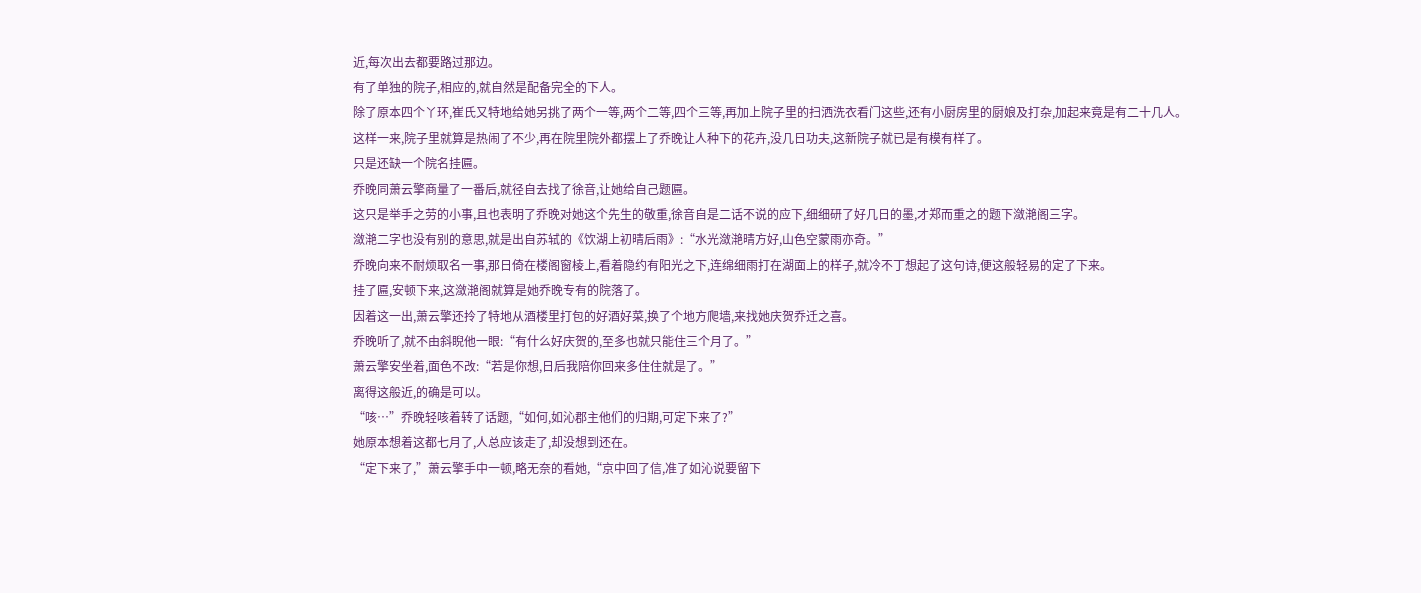近,每次出去都要路过那边。
有了单独的院子,相应的,就自然是配备完全的下人。
除了原本四个丫环,崔氏又特地给她另挑了两个一等,两个二等,四个三等,再加上院子里的扫洒洗衣看门这些,还有小厨房里的厨娘及打杂,加起来竟是有二十几人。
这样一来,院子里就算是热闹了不少,再在院里院外都摆上了乔晚让人种下的花卉,没几日功夫,这新院子就已是有模有样了。
只是还缺一个院名挂匾。
乔晚同萧云擎商量了一番后,就径自去找了徐音,让她给自己题匾。
这只是举手之劳的小事,且也表明了乔晚对她这个先生的敬重,徐音自是二话不说的应下,细细研了好几日的墨,才郑而重之的题下潋滟阁三字。
潋滟二字也没有别的意思,就是出自苏轼的《饮湖上初晴后雨》:“水光潋滟晴方好,山色空蒙雨亦奇。”
乔晚向来不耐烦取名一事,那日倚在楼阁窗棱上,看着隐约有阳光之下,连绵细雨打在湖面上的样子,就冷不丁想起了这句诗,便这般轻易的定了下来。
挂了匾,安顿下来,这潋滟阁就算是她乔晚专有的院落了。
因着这一出,萧云擎还拎了特地从酒楼里打包的好酒好菜,换了个地方爬墙,来找她庆贺乔迁之喜。
乔晚听了,就不由斜睨他一眼:“有什么好庆贺的,至多也就只能住三个月了。”
萧云擎安坐着,面色不改:“若是你想,日后我陪你回来多住住就是了。”
离得这般近,的确是可以。
“咳…”乔晚轻咳着转了话题,“如何,如沁郡主他们的归期,可定下来了?”
她原本想着这都七月了,人总应该走了,却没想到还在。
“定下来了,”萧云擎手中一顿,略无奈的看她,“京中回了信,准了如沁说要留下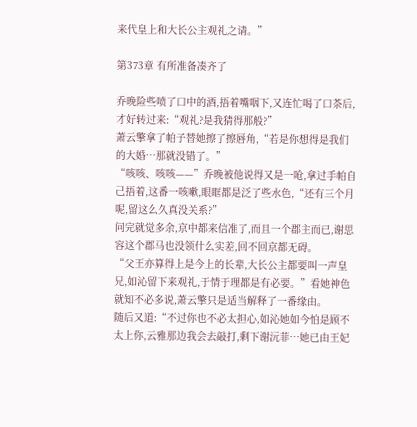来代皇上和大长公主观礼之请。”

第373章 有所准备凑齐了

乔晚险些喷了口中的酒,捂着嘴咽下,又连忙喝了口茶后,才好转过来:“观礼?是我猜得那般?”
萧云擎拿了帕子替她擦了擦唇角,“若是你想得是我们的大婚…那就没错了。”
“咳咳、咳咳——”乔晚被他说得又是一呛,拿过手帕自己捂着,这番一咳嗽,眼眶都是泛了些水色,“还有三个月呢,留这么久真没关系?”
问完就觉多余,京中都来信准了,而且一个郡主而已,谢思容这个郡马也没领什么实差,回不回京都无碍。
“父王亦算得上是今上的长辈,大长公主都要叫一声皇兄,如沁留下来观礼,于情于理都是有必要。”看她神色就知不必多说,萧云擎只是适当解释了一番缘由。
随后又道:“不过你也不必太担心,如沁她如今怕是顾不太上你,云雅那边我会去敲打,剩下谢沅菲…她已由王妃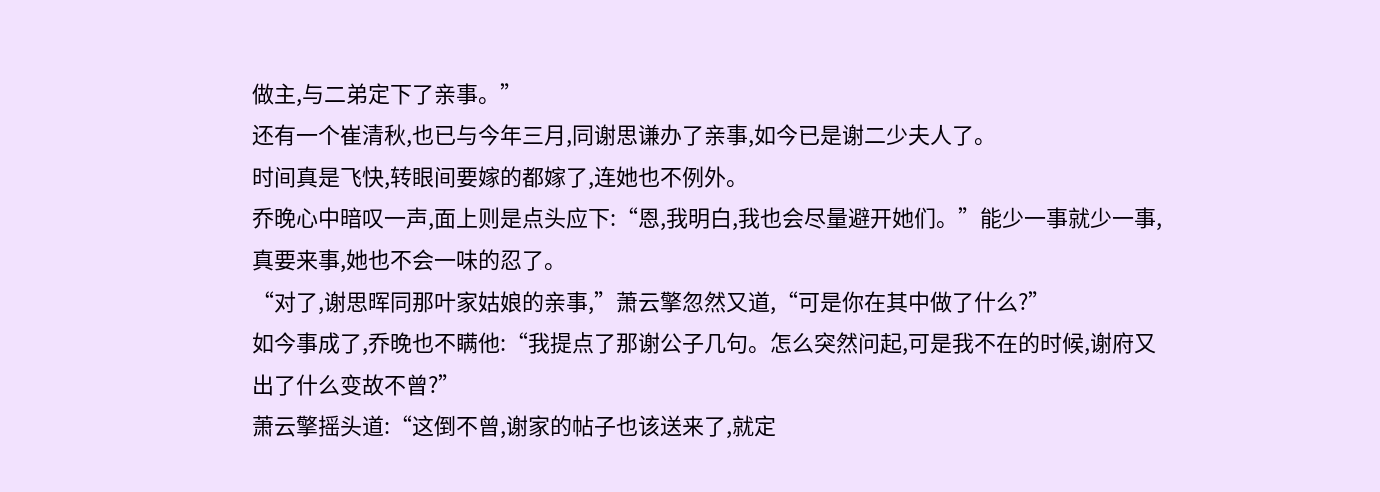做主,与二弟定下了亲事。”
还有一个崔清秋,也已与今年三月,同谢思谦办了亲事,如今已是谢二少夫人了。
时间真是飞快,转眼间要嫁的都嫁了,连她也不例外。
乔晚心中暗叹一声,面上则是点头应下:“恩,我明白,我也会尽量避开她们。”能少一事就少一事,真要来事,她也不会一味的忍了。
“对了,谢思晖同那叶家姑娘的亲事,”萧云擎忽然又道,“可是你在其中做了什么?”
如今事成了,乔晚也不瞒他:“我提点了那谢公子几句。怎么突然问起,可是我不在的时候,谢府又出了什么变故不曾?”
萧云擎摇头道:“这倒不曾,谢家的帖子也该送来了,就定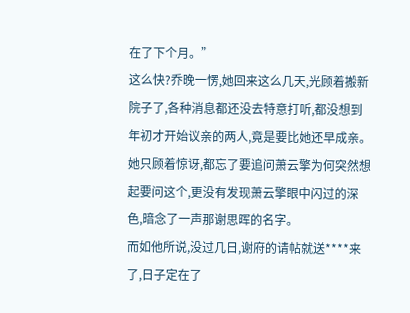在了下个月。”
这么快?乔晚一愣,她回来这么几天,光顾着搬新院子了,各种消息都还没去特意打听,都没想到年初才开始议亲的两人,竟是要比她还早成亲。
她只顾着惊讶,都忘了要追问萧云擎为何突然想起要问这个,更没有发现萧云擎眼中闪过的深色,暗念了一声那谢思晖的名字。
而如他所说,没过几日,谢府的请帖就送****来了,日子定在了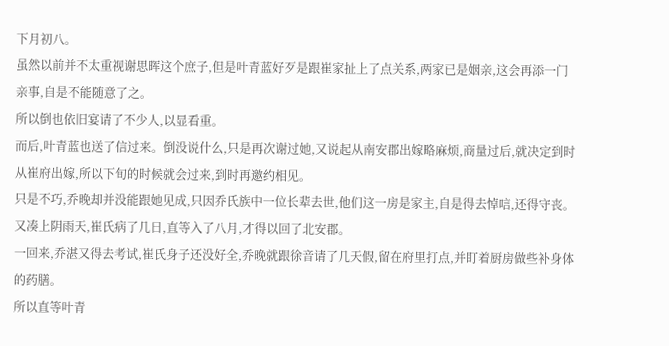下月初八。
虽然以前并不太重视谢思晖这个庶子,但是叶青蓝好歹是跟崔家扯上了点关系,两家已是姻亲,这会再添一门亲事,自是不能随意了之。
所以倒也依旧宴请了不少人,以显看重。
而后,叶青蓝也送了信过来。倒没说什么,只是再次谢过她,又说起从南安郡出嫁略麻烦,商量过后,就决定到时从崔府出嫁,所以下旬的时候就会过来,到时再邀约相见。
只是不巧,乔晚却并没能跟她见成,只因乔氏族中一位长辈去世,他们这一房是家主,自是得去悼唁,还得守丧。
又凑上阴雨天,崔氏病了几日,直等入了八月,才得以回了北安郡。
一回来,乔湛又得去考试,崔氏身子还没好全,乔晚就跟徐音请了几天假,留在府里打点,并盯着厨房做些补身体的药膳。
所以直等叶青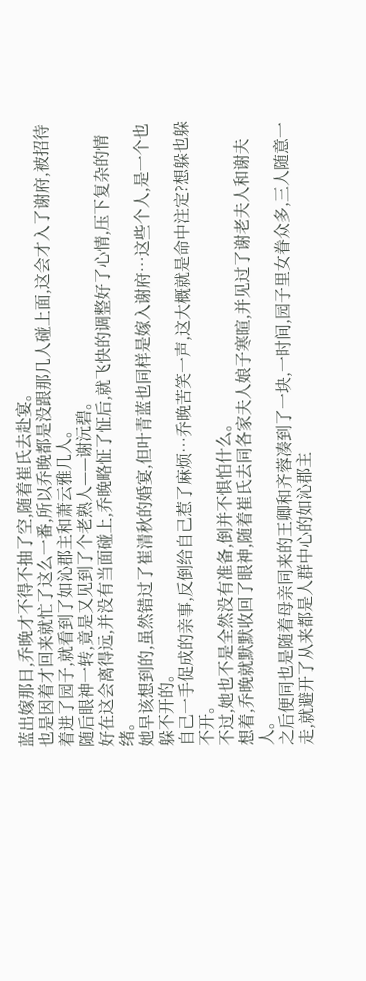蓝出嫁那日,乔晚才不得不抽了空,随着崔氏去赴宴。
也是因着才回来就忙了这么一番,所以乔晚都是没跟那几人碰上面,这会才入了谢府,被招待着进了园子,就看到了如沁郡主和萧云雅几人。
随后眼神一转,竟是又见到了个老熟人——谢沅碧。
好在这会离得远,并没有当面碰上,乔晚略怔了怔后,就飞快的调整好了心情,压下复杂的情绪。
她早该想到的,虽然错过了崔清秋的婚宴,但叶青蓝也同样是嫁入谢府…这些个人,是一个也躲不开的。
自己一手促成的亲事,反倒给自己惹了麻烦…乔晚苦笑一声,这大概就是命中注定?想躲也躲不开。
不过,她也不是全然没有准备,倒并不惧怕什么。
想着,乔晚就默默收回了眼神,随着崔氏去同各家夫人娘子寒暄,并见过了谢老夫人和谢夫人。
之后便同也是随着母亲同来的王卿和齐蓉凑到了一块,一时间,园子里女眷众多,三人随意一走,就避开了从来都是人群中心的如沁郡主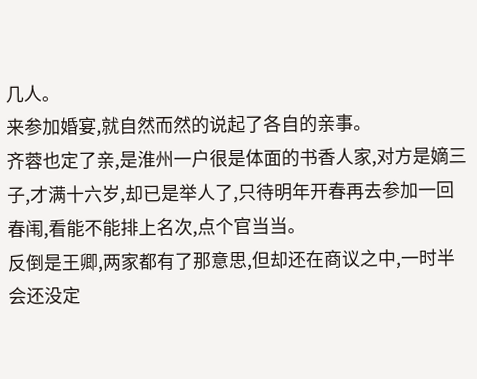几人。
来参加婚宴,就自然而然的说起了各自的亲事。
齐蓉也定了亲,是淮州一户很是体面的书香人家,对方是嫡三子,才满十六岁,却已是举人了,只待明年开春再去参加一回春闱,看能不能排上名次,点个官当当。
反倒是王卿,两家都有了那意思,但却还在商议之中,一时半会还没定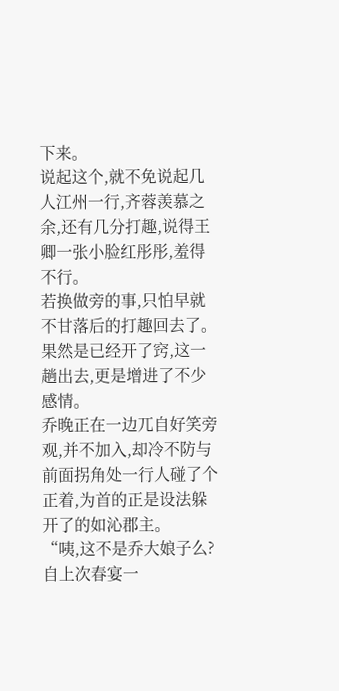下来。
说起这个,就不免说起几人江州一行,齐蓉羡慕之余,还有几分打趣,说得王卿一张小脸红彤彤,羞得不行。
若换做旁的事,只怕早就不甘落后的打趣回去了。果然是已经开了窍,这一趟出去,更是增进了不少感情。
乔晚正在一边兀自好笑旁观,并不加入,却冷不防与前面拐角处一行人碰了个正着,为首的正是设法躲开了的如沁郡主。
“咦,这不是乔大娘子么?自上次春宴一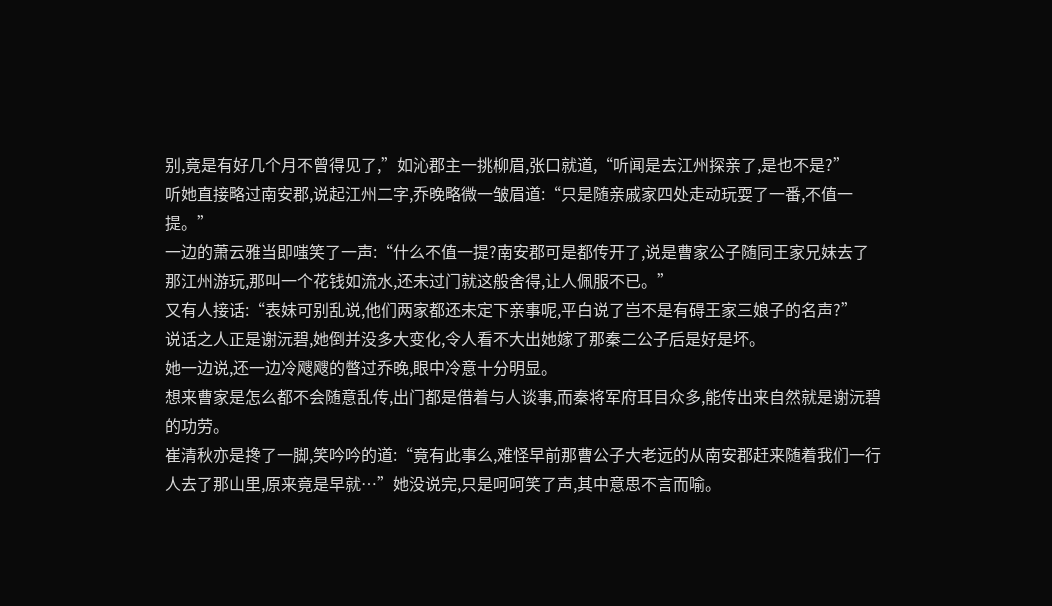别,竟是有好几个月不曾得见了,”如沁郡主一挑柳眉,张口就道,“听闻是去江州探亲了,是也不是?”
听她直接略过南安郡,说起江州二字,乔晚略微一皱眉道:“只是随亲戚家四处走动玩耍了一番,不值一提。”
一边的萧云雅当即嗤笑了一声:“什么不值一提?南安郡可是都传开了,说是曹家公子随同王家兄妹去了那江州游玩,那叫一个花钱如流水,还未过门就这般舍得,让人佩服不已。”
又有人接话:“表妹可别乱说,他们两家都还未定下亲事呢,平白说了岂不是有碍王家三娘子的名声?”
说话之人正是谢沅碧,她倒并没多大变化,令人看不大出她嫁了那秦二公子后是好是坏。
她一边说,还一边冷飕飕的暼过乔晚,眼中冷意十分明显。
想来曹家是怎么都不会随意乱传,出门都是借着与人谈事,而秦将军府耳目众多,能传出来自然就是谢沅碧的功劳。
崔清秋亦是搀了一脚,笑吟吟的道:“竟有此事么,难怪早前那曹公子大老远的从南安郡赶来随着我们一行人去了那山里,原来竟是早就…”她没说完,只是呵呵笑了声,其中意思不言而喻。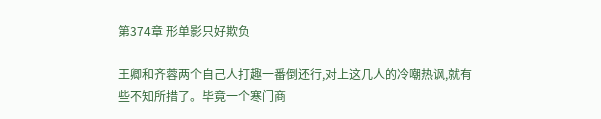第374章 形单影只好欺负

王卿和齐蓉两个自己人打趣一番倒还行,对上这几人的冷嘲热讽,就有些不知所措了。毕竟一个寒门商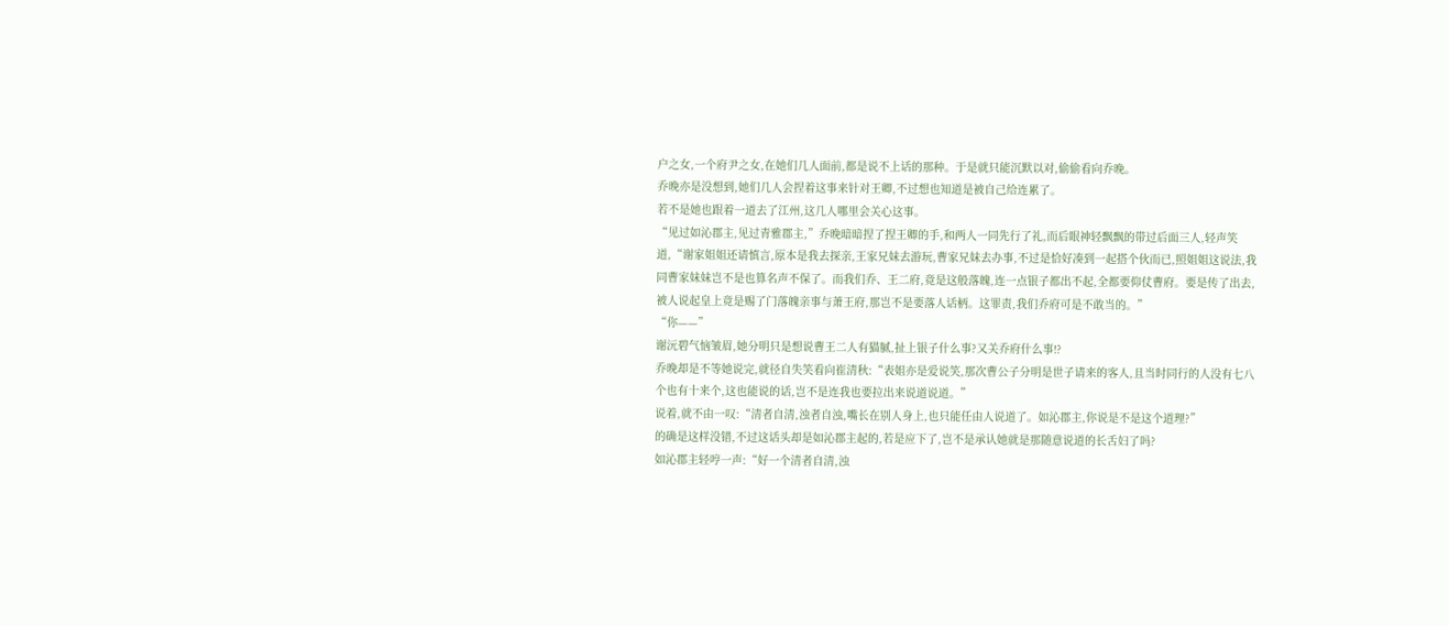户之女,一个府尹之女,在她们几人面前,都是说不上话的那种。于是就只能沉默以对,偷偷看向乔晚。
乔晚亦是没想到,她们几人会捏着这事来针对王卿,不过想也知道是被自己给连累了。
若不是她也跟着一道去了江州,这几人哪里会关心这事。
“见过如沁郡主,见过青雅郡主,”乔晚暗暗捏了捏王卿的手,和两人一同先行了礼,而后眼神轻飘飘的带过后面三人,轻声笑道,“谢家姐姐还请慎言,原本是我去探亲,王家兄妹去游玩,曹家兄妹去办事,不过是恰好凑到一起搭个伙而已,照姐姐这说法,我同曹家妹妹岂不是也算名声不保了。而我们乔、王二府,竟是这般落魄,连一点银子都出不起,全都要仰仗曹府。要是传了出去,被人说起皇上竟是赐了门落魄亲事与萧王府,那岂不是要落人话柄。这罪责,我们乔府可是不敢当的。”
“你——”
谢沅碧气恼皱眉,她分明只是想说曹王二人有猫腻,扯上银子什么事?又关乔府什么事!?
乔晚却是不等她说完,就径自失笑看向崔清秋:“表姐亦是爱说笑,那次曹公子分明是世子请来的客人,且当时同行的人没有七八个也有十来个,这也能说的话,岂不是连我也要拉出来说道说道。”
说着,就不由一叹:“清者自清,浊者自浊,嘴长在别人身上,也只能任由人说道了。如沁郡主,你说是不是这个道理?”
的确是这样没错,不过这话头却是如沁郡主起的,若是应下了,岂不是承认她就是那随意说道的长舌妇了吗?
如沁郡主轻哼一声:“好一个清者自清,浊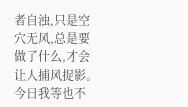者自浊,只是空穴无风,总是要做了什么,才会让人捕风捉影。今日我等也不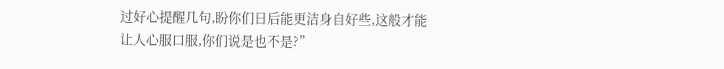过好心提醒几句,盼你们日后能更洁身自好些,这般才能让人心服口服,你们说是也不是?”